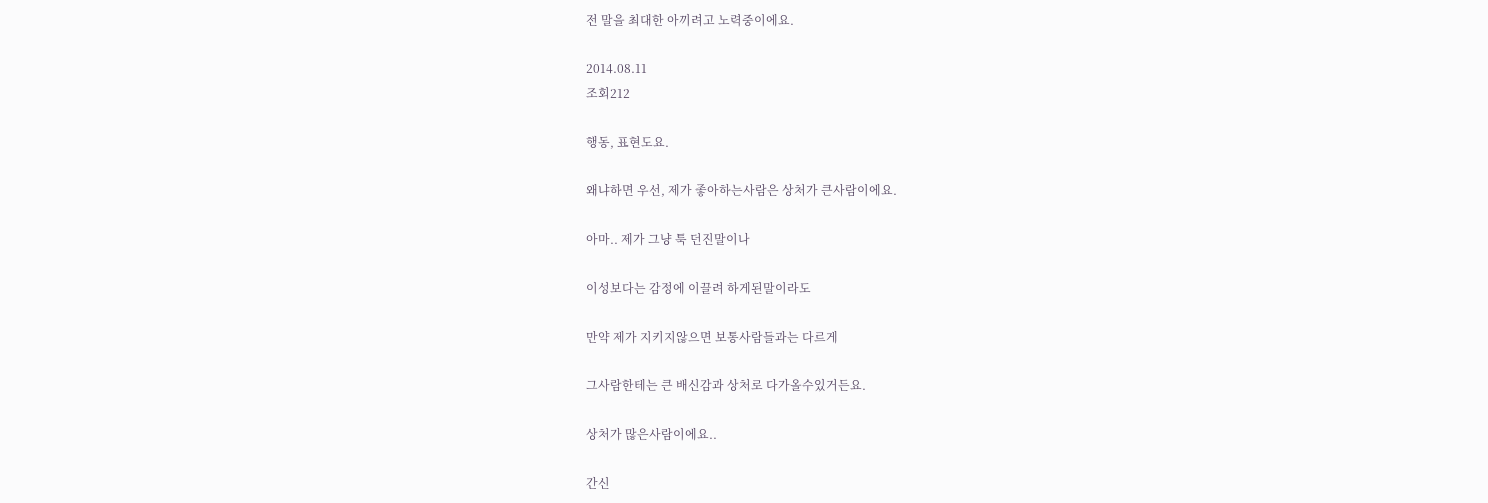전 말을 최대한 아끼려고 노력중이에요.

2014.08.11
조회212

행동, 표현도요.

왜냐하면 우선, 제가 좋아하는사람은 상처가 큰사람이에요.

아마.. 제가 그냥 툭 던진말이나

이성보다는 감정에 이끌려 하게된말이라도

만약 제가 지키지않으면 보통사람들과는 다르게

그사람한테는 큰 배신감과 상처로 다가올수있거든요.

상처가 많은사람이에요..

간신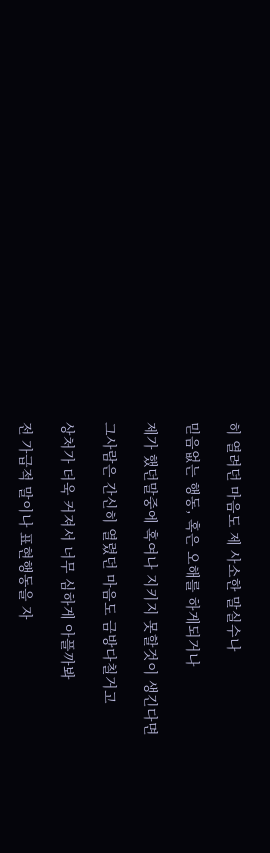히 열려던 마음도 제 사소한 말실수나

믿음없는 행동, 혹은 오해를 하게되거나

제가 했던말중에 혹여나 지키지 못할것이 생긴다면

그사람은 간신히 열렸던 마음도 금방다칠거고

상처가 더욱 커져서 너무 심하게 아플까봐

전 가급적 말이나 표현행동을 자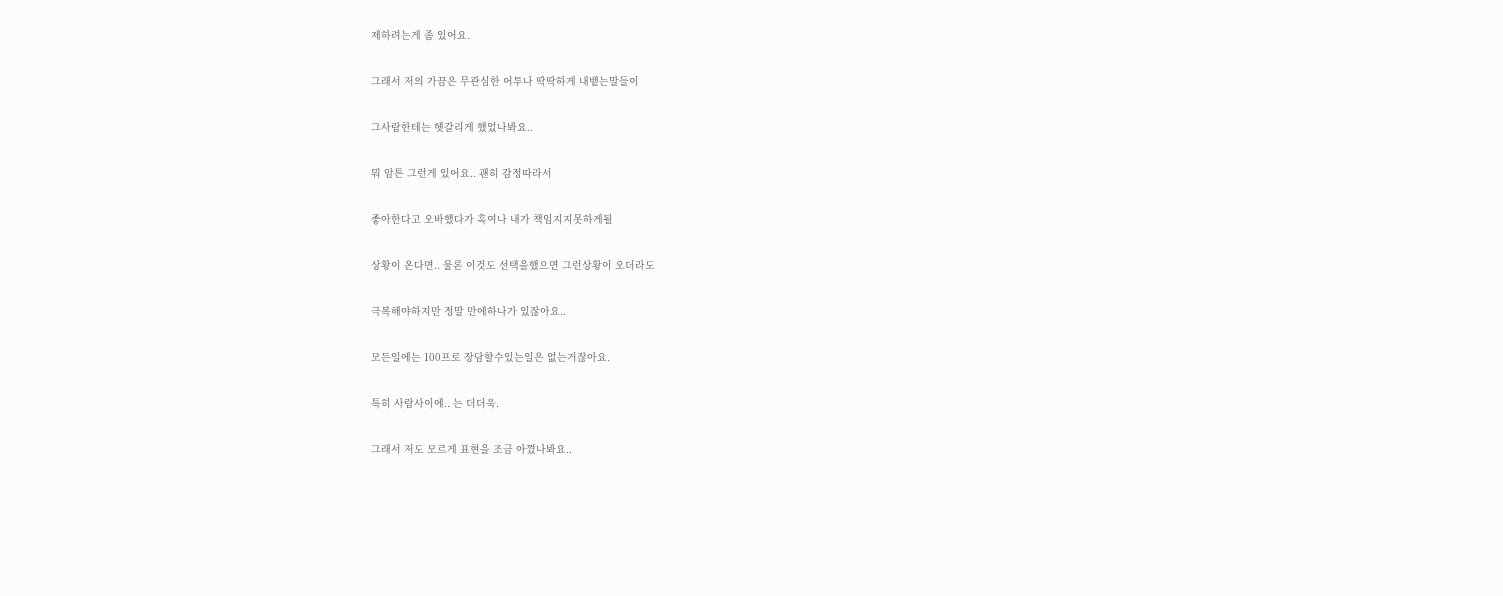제하려는게 좀 있어요.

그래서 저의 가끔은 무관심한 어투나 딱딱하게 내뱉는말들이

그사람한테는 헷갈리게 했었나봐요..

뭐 암튼 그런게 있어요.. 괜히 감정따라서

좋아한다고 오바했다가 혹여나 내가 책임지지못하게될

상황이 온다면.. 물론 이것도 선택을했으면 그런상황이 오더라도

극복해야하지만 정말 만에하나가 있잖아요..

모든일에는 100프로 장담할수있는일은 없는거잖아요.

특히 사람사이에.. 는 더더욱.

그래서 저도 모르게 표현을 조금 아꼈나봐요..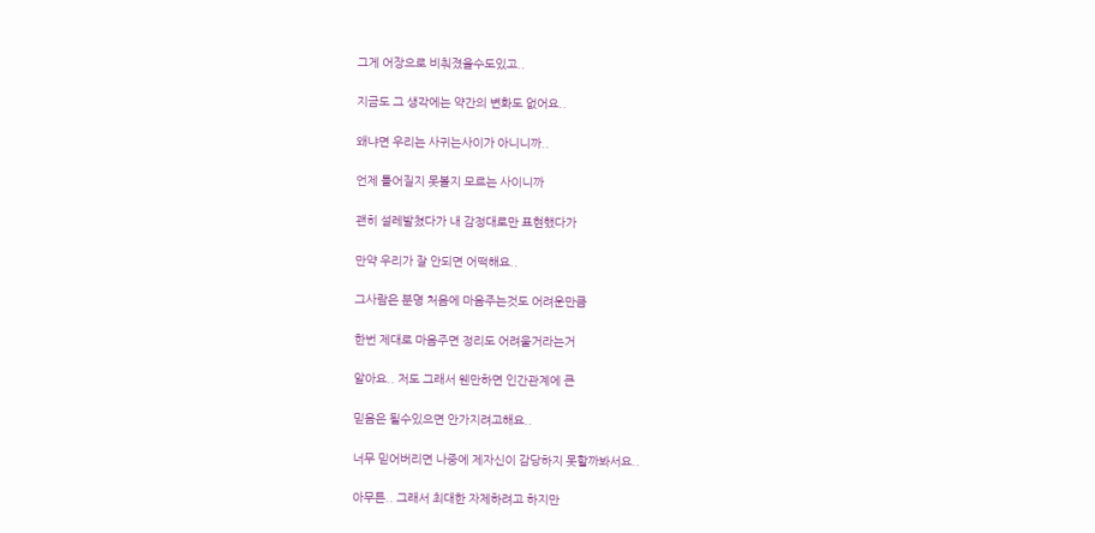그게 어장으로 비춰졌을수도있고..

지금도 그 생각에는 약간의 변화도 없어요..

왜냐면 우리는 사귀는사이가 아니니까..

언제 틀어질지 못볼지 모르는 사이니까

괜히 설레발쳤다가 내 감정대로만 표현했다가

만약 우리가 잘 안되면 어떡해요..

그사람은 분명 처음에 마음주는것도 어려운만큼

한번 제대로 마음주면 정리도 어려울거라는거

알아요.. 저도 그래서 웬만하면 인간관계에 큰

믿음은 될수있으면 안가지려고해요..

너무 믿어버리면 나중에 제자신이 감당하지 못할까봐서요..

아무튼.. 그래서 최대한 자제하려고 하지만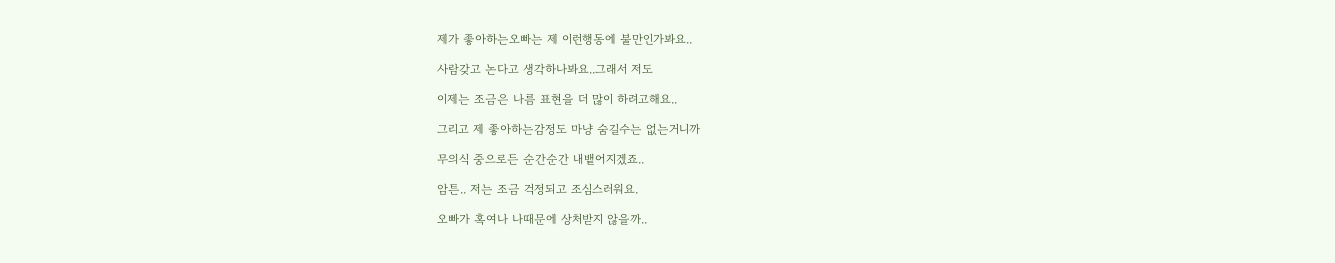제가 좋아하는오빠는 제 이런행동에 불만인가봐요..

사람갖고 논다고 생각하나봐요..그래서 저도

이제는 조금은 나름 표현을 더 많이 하려고해요..

그리고 제 좋아하는감정도 마냥 숨길수는 없는거니까

무의식 중으로든 순간순간 내뱉어지겠죠..

암튼.. 저는 조금 걱정되고 조심스러워요.

오빠가 혹여나 나때문에 상처받지 않을까..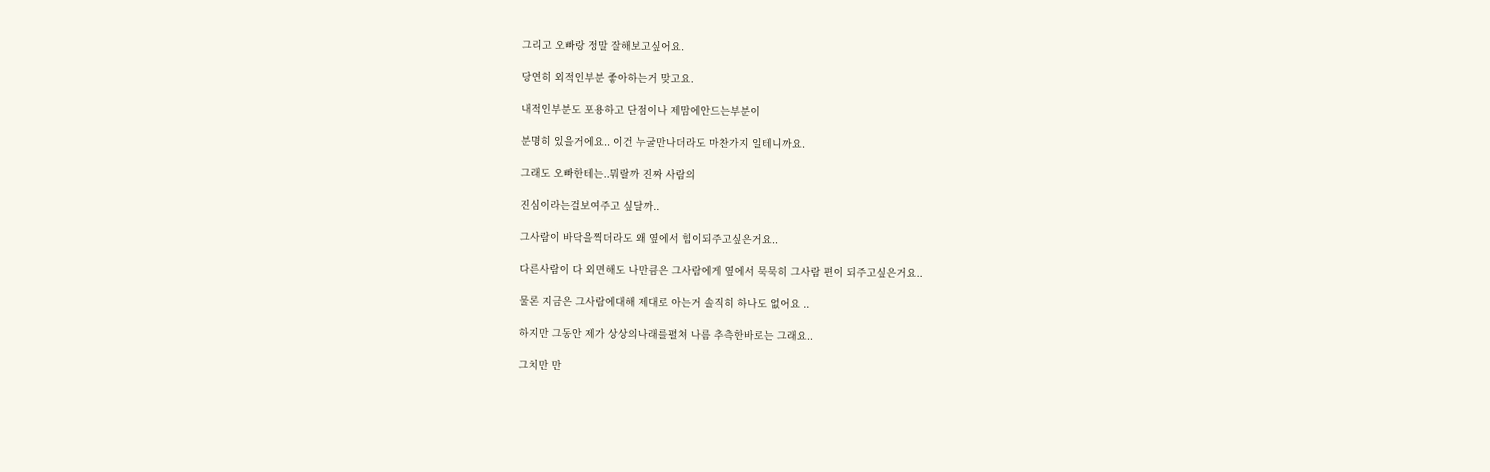그리고 오빠랑 정말 잘해보고싶어요.

당연히 외적인부분 좋아하는거 맞고요.

내적인부분도 포용하고 단점이나 제맘에안드는부분이

분명히 있을거에요.. 이건 누굴만나더라도 마찬가지 일테니까요.

그래도 오빠한테는..뭐랄까 진짜 사람의

진심이라는걸보여주고 싶달까..

그사람이 바닥을찍더라도 왜 옆에서 힘이되주고싶은거요..

다른사람이 다 외면해도 나만큼은 그사람에게 옆에서 묵묵히 그사람 편이 되주고싶은거요..

물론 지금은 그사람에대해 제대로 아는거 솔직히 하나도 없어요 ..

하지만 그동안 제가 상상의나래를펼쳐 나름 추측한바로는 그래요..

그치만 만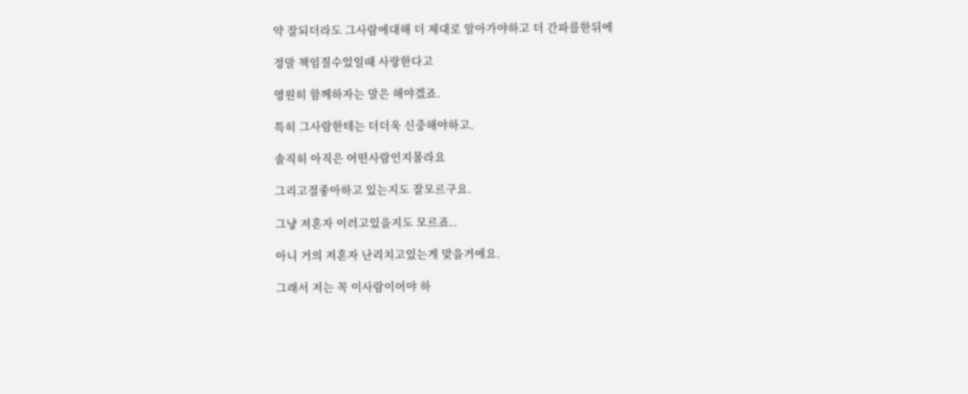약 잘되더라도 그사람에대해 더 제대로 알아가야하고 더 간파를한뒤에

정말 책임질수있일때 사랑한다고

영원히 함께하자는 말은 해야겠죠.

특히 그사람한테는 더더욱 신중해야하고.

솔직히 아직은 어떤사람인지몰라요

그리고절좋아하고 있는지도 잘모르구요.

그냥 저혼자 이러고있을지도 모르죠..

아니 거의 저혼자 난리치고있는게 맞을거에요.

그래서 저는 꼭 이사람이어야 하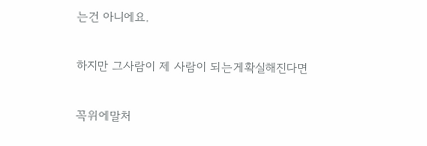는건 아니에요.

하지만 그사람이 제 사람이 되는게확실해진다면

꼭위에말처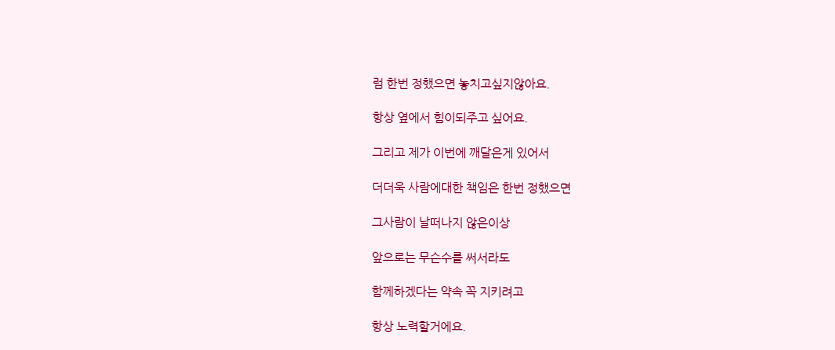럼 한번 정했으면 놓치고싶지않아요.

항상 옆에서 힘이되주고 싶어요.

그리고 제가 이번에 깨달은게 있어서

더더욱 사람에대한 책임은 한번 정했으면

그사람이 날떠나지 않은이상

앞으로는 무슨수를 써서라도

함께하겠다는 약속 꼭 지키려고

항상 노력할거에요.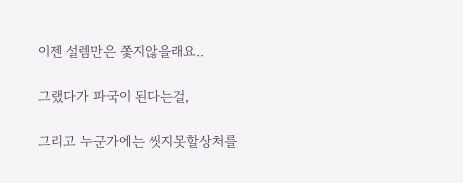이젠 설렘만은 쫓지않을래요..

그랬다가 파국이 된다는걸,

그리고 누군가에는 씻지못할상처를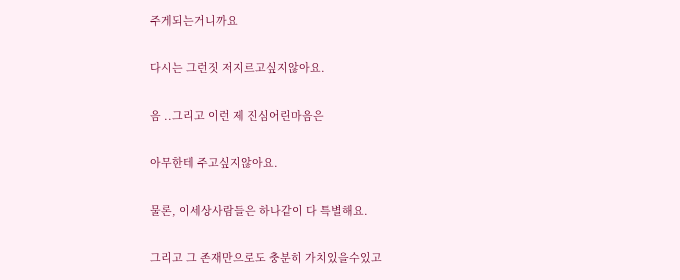주게되는거니까요

다시는 그런짓 저지르고싶지않아요.

음 ..그리고 이런 제 진심어린마음은

아무한테 주고싶지않아요.

물론, 이세상사람들은 하나같이 다 특별해요.

그리고 그 존재만으로도 충분히 가치있을수있고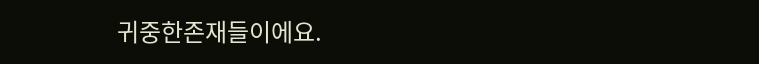귀중한존재들이에요.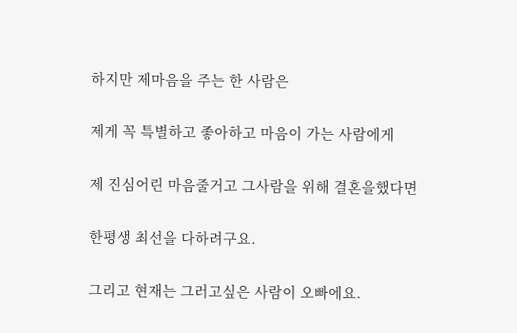하지만 제마음을 주는 한 사람은

제게 꼭 특별하고 좋아하고 마음이 가는 사람에게

제 진심어린 마음줄거고 그사람을 위해 결혼을했다면

한평생 최선을 다하려구요.

그리고 현재는 그러고싶은 사람이 오빠에요.